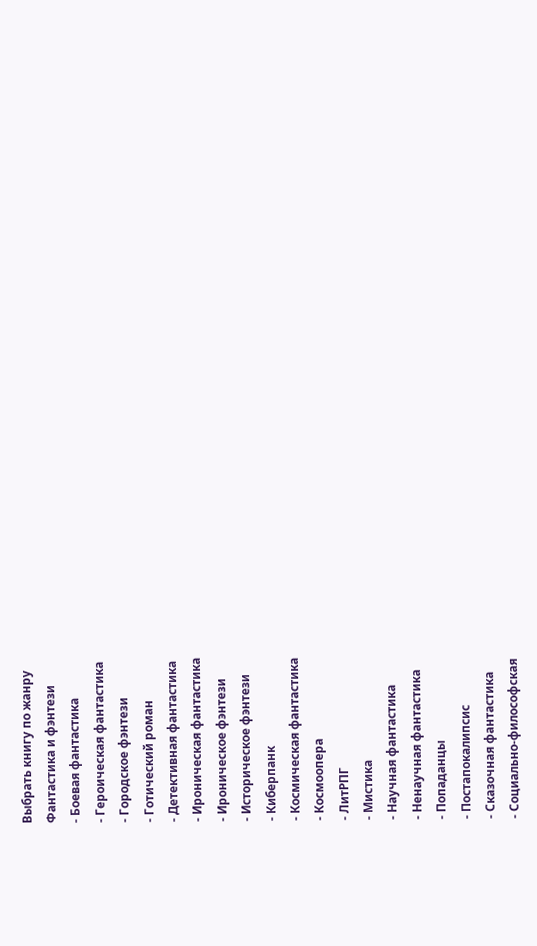Выбрать книгу по жанру
Фантастика и фэнтези
- Боевая фантастика
- Героическая фантастика
- Городское фэнтези
- Готический роман
- Детективная фантастика
- Ироническая фантастика
- Ироническое фэнтези
- Историческое фэнтези
- Киберпанк
- Космическая фантастика
- Космоопера
- ЛитРПГ
- Мистика
- Научная фантастика
- Ненаучная фантастика
- Попаданцы
- Постапокалипсис
- Сказочная фантастика
- Социально-философская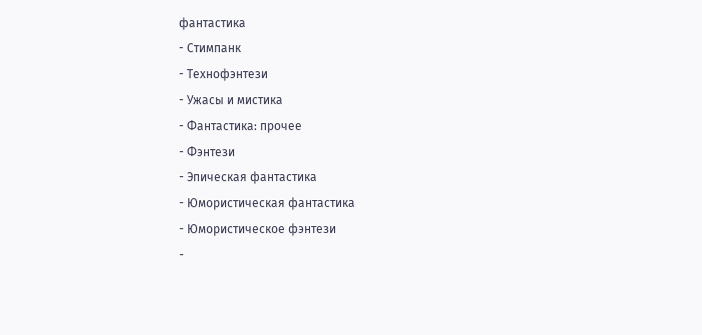фантастика
- Стимпанк
- Технофэнтези
- Ужасы и мистика
- Фантастика: прочее
- Фэнтези
- Эпическая фантастика
- Юмористическая фантастика
- Юмористическое фэнтези
-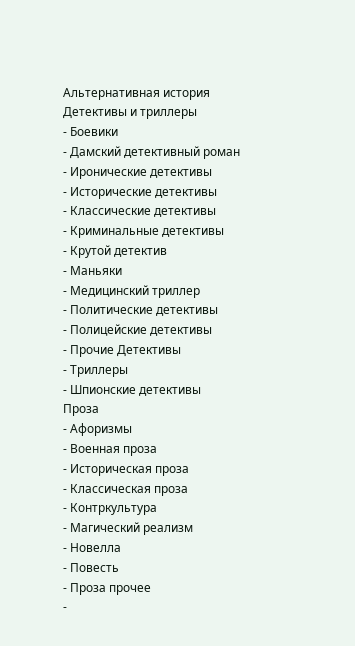Альтернативная история
Детективы и триллеры
- Боевики
- Дамский детективный роман
- Иронические детективы
- Исторические детективы
- Классические детективы
- Криминальные детективы
- Крутой детектив
- Маньяки
- Медицинский триллер
- Политические детективы
- Полицейские детективы
- Прочие Детективы
- Триллеры
- Шпионские детективы
Проза
- Афоризмы
- Военная проза
- Историческая проза
- Классическая проза
- Контркультура
- Магический реализм
- Новелла
- Повесть
- Проза прочее
-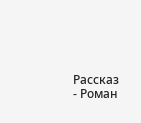Рассказ
- Роман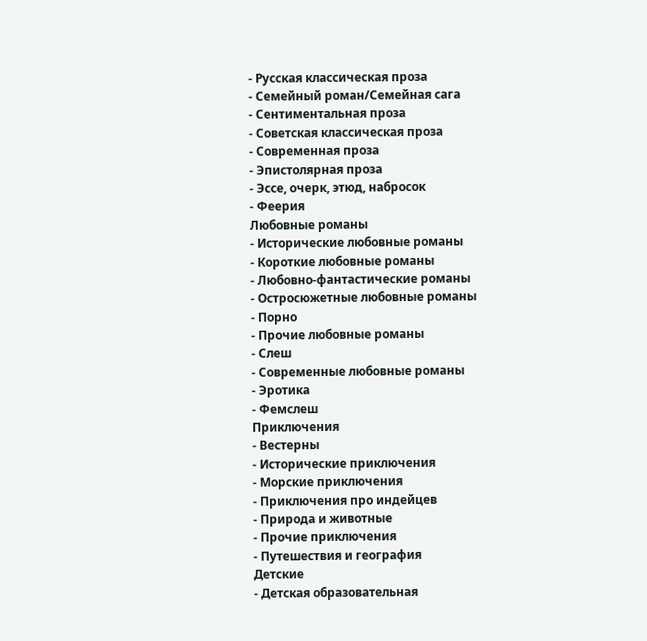- Русская классическая проза
- Семейный роман/Семейная сага
- Сентиментальная проза
- Советская классическая проза
- Современная проза
- Эпистолярная проза
- Эссе, очерк, этюд, набросок
- Феерия
Любовные романы
- Исторические любовные романы
- Короткие любовные романы
- Любовно-фантастические романы
- Остросюжетные любовные романы
- Порно
- Прочие любовные романы
- Слеш
- Современные любовные романы
- Эротика
- Фемслеш
Приключения
- Вестерны
- Исторические приключения
- Морские приключения
- Приключения про индейцев
- Природа и животные
- Прочие приключения
- Путешествия и география
Детские
- Детская образовательная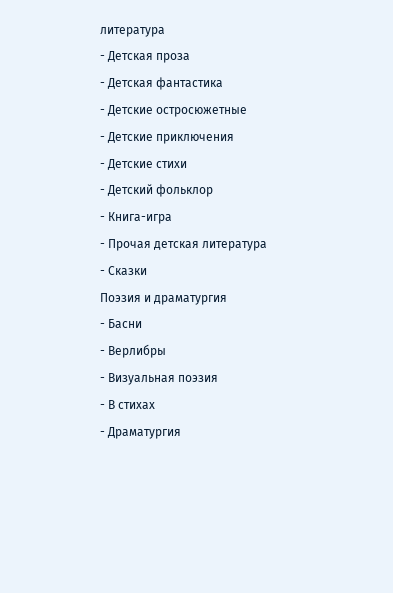литература
- Детская проза
- Детская фантастика
- Детские остросюжетные
- Детские приключения
- Детские стихи
- Детский фольклор
- Книга-игра
- Прочая детская литература
- Сказки
Поэзия и драматургия
- Басни
- Верлибры
- Визуальная поэзия
- В стихах
- Драматургия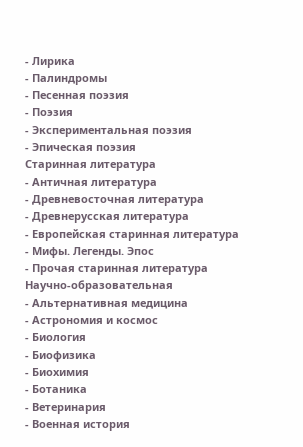- Лирика
- Палиндромы
- Песенная поэзия
- Поэзия
- Экспериментальная поэзия
- Эпическая поэзия
Старинная литература
- Античная литература
- Древневосточная литература
- Древнерусская литература
- Европейская старинная литература
- Мифы. Легенды. Эпос
- Прочая старинная литература
Научно-образовательная
- Альтернативная медицина
- Астрономия и космос
- Биология
- Биофизика
- Биохимия
- Ботаника
- Ветеринария
- Военная история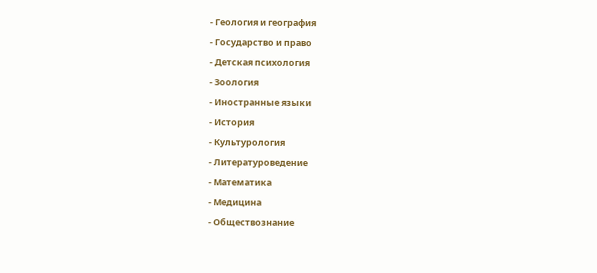- Геология и география
- Государство и право
- Детская психология
- Зоология
- Иностранные языки
- История
- Культурология
- Литературоведение
- Математика
- Медицина
- Обществознание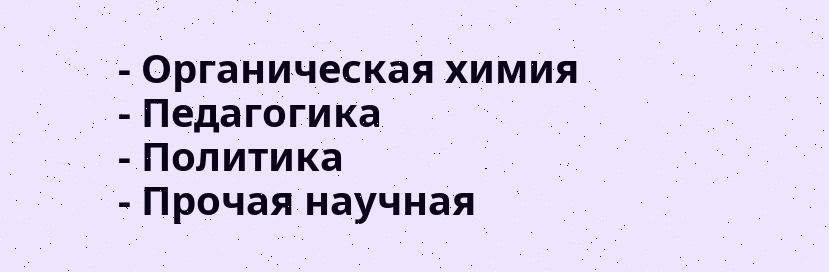- Органическая химия
- Педагогика
- Политика
- Прочая научная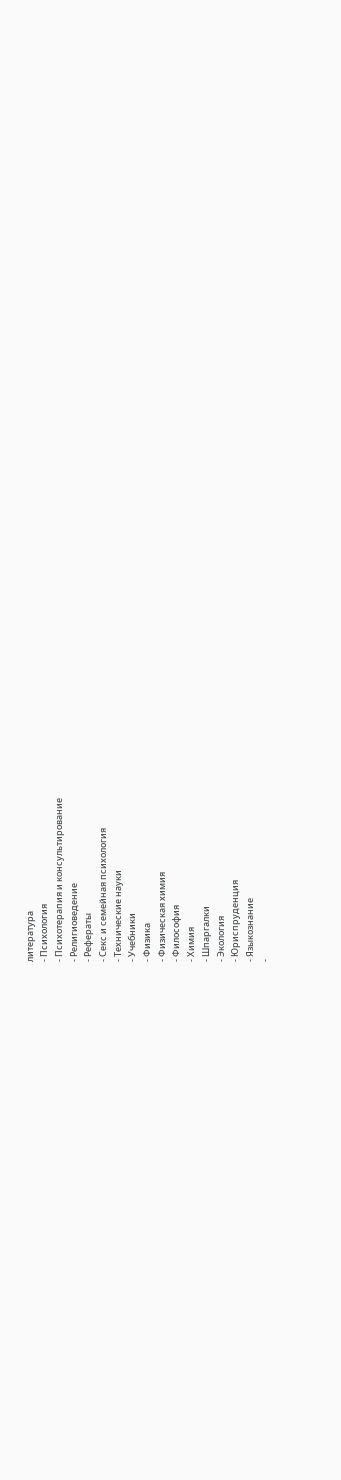литература
- Психология
- Психотерапия и консультирование
- Религиоведение
- Рефераты
- Секс и семейная психология
- Технические науки
- Учебники
- Физика
- Физическая химия
- Философия
- Химия
- Шпаргалки
- Экология
- Юриспруденция
- Языкознание
-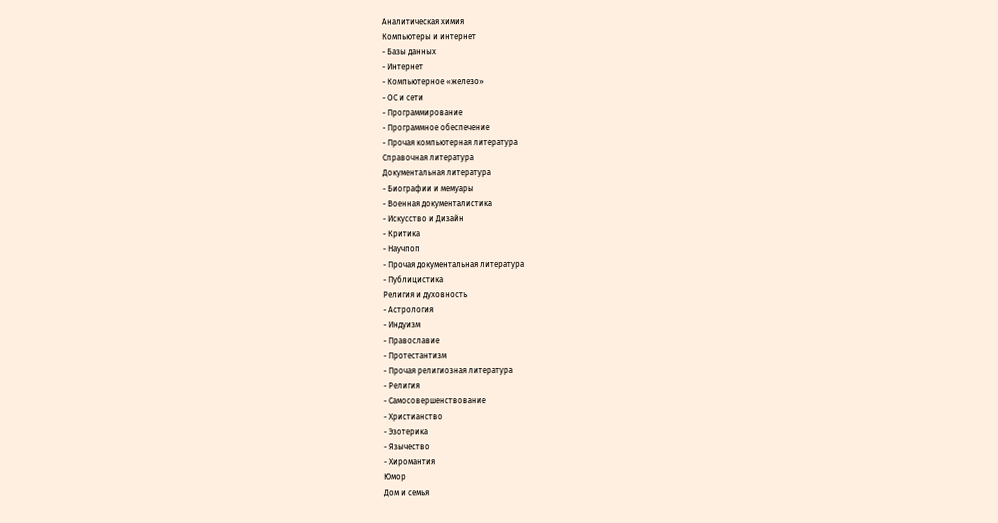Аналитическая химия
Компьютеры и интернет
- Базы данных
- Интернет
- Компьютерное «железо»
- ОС и сети
- Программирование
- Программное обеспечение
- Прочая компьютерная литература
Справочная литература
Документальная литература
- Биографии и мемуары
- Военная документалистика
- Искусство и Дизайн
- Критика
- Научпоп
- Прочая документальная литература
- Публицистика
Религия и духовность
- Астрология
- Индуизм
- Православие
- Протестантизм
- Прочая религиозная литература
- Религия
- Самосовершенствование
- Христианство
- Эзотерика
- Язычество
- Хиромантия
Юмор
Дом и семья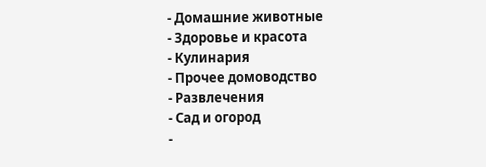- Домашние животные
- Здоровье и красота
- Кулинария
- Прочее домоводство
- Развлечения
- Сад и огород
-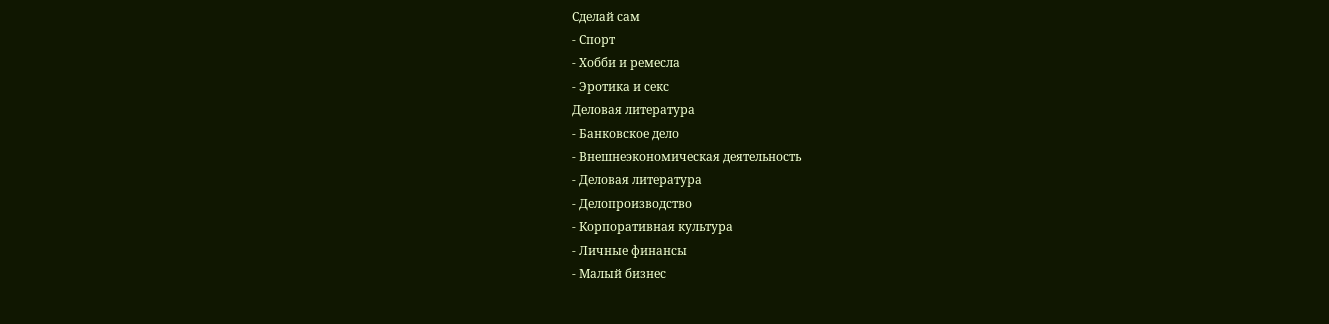Сделай сам
- Спорт
- Хобби и ремесла
- Эротика и секс
Деловая литература
- Банковское дело
- Внешнеэкономическая деятельность
- Деловая литература
- Делопроизводство
- Корпоративная культура
- Личные финансы
- Малый бизнес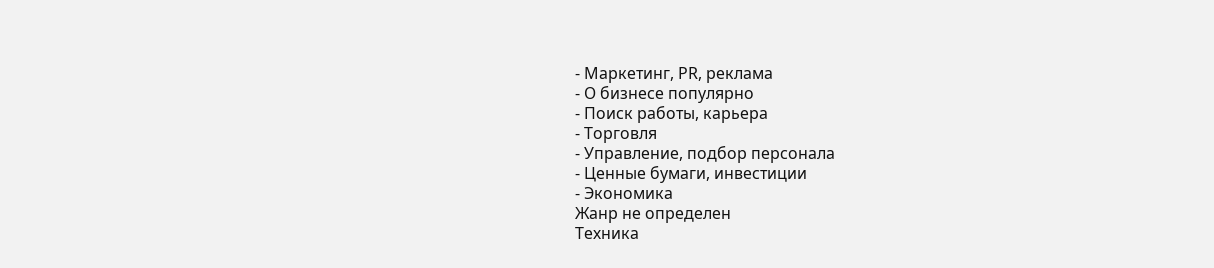- Маркетинг, PR, реклама
- О бизнесе популярно
- Поиск работы, карьера
- Торговля
- Управление, подбор персонала
- Ценные бумаги, инвестиции
- Экономика
Жанр не определен
Техника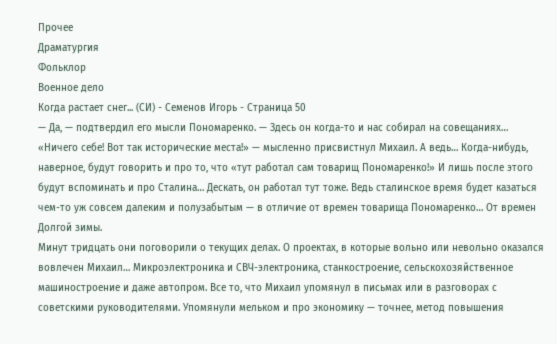Прочее
Драматургия
Фольклор
Военное дело
Когда растает снег... (СИ) - Семенов Игорь - Страница 50
— Да, — подтвердил его мысли Пономаренко. — Здесь он когда-то и нас собирал на совещаниях…
«Ничего себе! Вот так исторические места!» — мысленно присвистнул Михаил. А ведь… Когда-нибудь, наверное, будут говорить и про то, что «тут работал сам товарищ Пономаренко!» И лишь после этого будут вспоминать и про Сталина… Дескать, он работал тут тоже. Ведь сталинское время будет казаться чем-то уж совсем далеким и полузабытым — в отличие от времен товарища Пономаренко… От времен Долгой зимы.
Минут тридцать они поговорили о текущих делах. О проектах, в которые вольно или невольно оказался вовлечен Михаил… Микроэлектроника и СВЧ-электроника, станкостроение, сельскохозяйственное машиностроение и даже автопром. Все то, что Михаил упомянул в письмах или в разговорах с советскими руководителями. Упомянули мельком и про экономику — точнее, метод повышения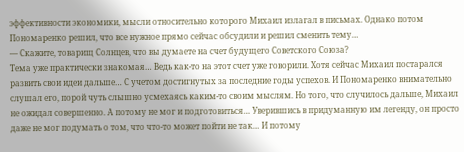эффективности экономики, мысли относительно которого Михаил излагал в письмах. Однако потом Пономаренко решил, что все нужное прямо сейчас обсудили и решил сменить тему…
— Скажите, товарищ Солнцев, что вы думаете на счет будущего Советского Союза?
Тема уже практически знакомая… Ведь как-то на этот счет уже говорили. Хотя сейчас Михаил постарался развить свои идеи дальше… С учетом достигнутых за последние годы успехов. И Пономаренко внимательно слушал его, порой чуть слышно усмехаясь каким-то своим мыслям. Но того, что случилось дальше, Михаил не ожидал совершенно. А потому не мог и подготовиться… Уверившись в придуманную им легенду, он просто даже не мог подумать о том, что что-то может пойти не так… И потому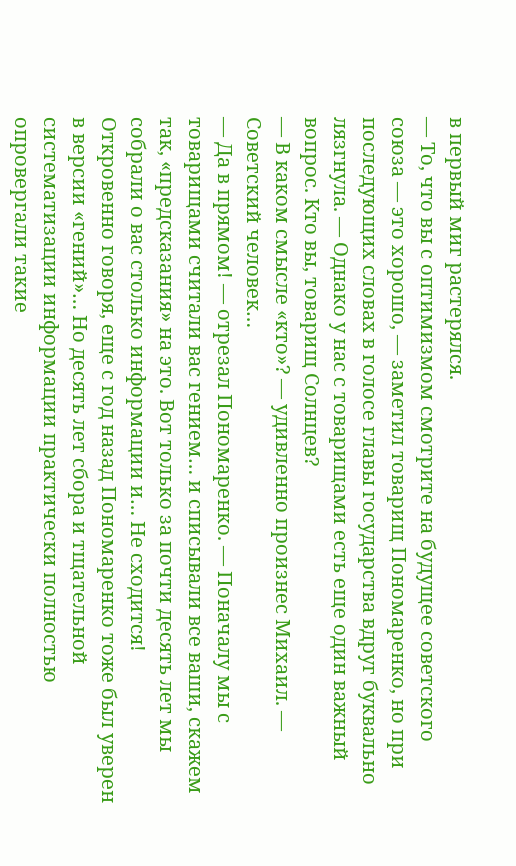в первый миг растерялся.
— То, что вы с оптимизмом смотрите на будущее советского союза — это хорошо, — заметил товарищ Пономаренко, но при последующих словах в голосе главы государства вдруг буквально лязгнула. — Однако у нас с товарищами есть еще один важный вопрос. Кто вы, товарищ Солнцев?
— В каком смысле «кто»? — удивленно произнес Михаил. — Советский человек…
— Да в прямом! — отрезал Пономаренко. — Поначалу мы с товарищами считали вас гением… и списывали все ваши, скажем так, «предсказания» на это. Вот только за почти десять лет мы собрали о вас столько информации и… Не сходится!
Откровенно говоря, еще с год назад Пономаренко тоже был уверен в версии «гений»… Но десять лет сбора и тщательной систематизации информации практически полностью опровергали такие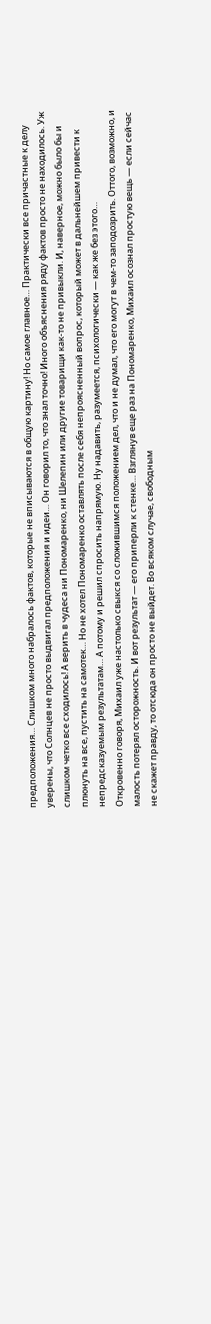предположения… Слишком много набралось фактов, которые не вписываются в общую картину! Но самое главное… Практически все причастные к делу уверены, что Солнцев не просто выдвигал предположения и идеи… Он говорил то, что знал точно! Иного объяснения ряду фактов просто не находилось. Уж слишком четко все сходилось! А верить в чудеса ни Пономаренко, ни Шелепин или другие товарищи как-то не привыкли. И, наверное, можно было бы и плюнуть на все, пустить на самотек… Но не хотел Пономаренко оставлять после себя непроясненный вопрос, который может в дальнейшем привести к непредсказуемым результатам… А потому и решил спросить напрямую. Ну надавить, разумеется, психологически — как же без этого…
Откровенно говоря, Михаил уже настолько свыкся со сложившимся положением дел, что и не думал, что его могут в чем-то заподозрить. Оттого, возможно, и малость потерял осторожность. И вот результат — его приперли к стенке… Взглянув еще раз на Пономаренко, Михаил осознал простую вещь — если сейчас не скажет правду, то отсюда он просто не выйдет. Во всяком случае, свободным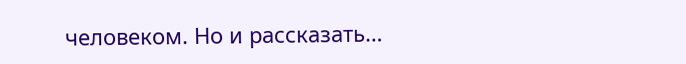человеком. Но и рассказать…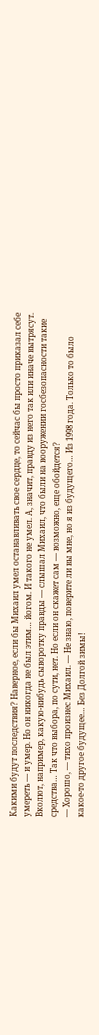Какими будут последствия? Наверное, если бы Михаил умел останавливать свое сердце, то сейчас бы просто приказал себе умереть — и умер. Но он никогда не был этим… йогом. И такого не умел. А, значит, правду из него так или иначе вытрясут. Вколют, например, какую-нибудь сыворотку правды — слышал Михаил, что были на вооружении госбезопасности такие средства… Так что выбора, по сути, нет. Но если он скажет сам — возможно, еще обойдется?
— Хорошо, — тихо произнес Михаил. — Не знаю, поверите ли вы мне, но я из будущего… Из 1998 года. Только то было какое-то другое будущее… Без Долгой зимы!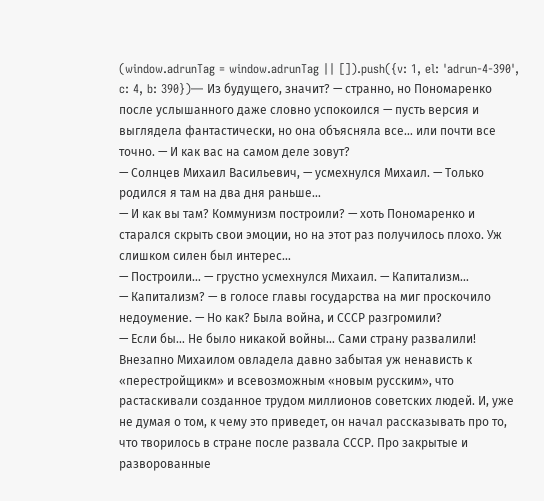(window.adrunTag = window.adrunTag || []).push({v: 1, el: 'adrun-4-390', c: 4, b: 390})— Из будущего, значит? — странно, но Пономаренко после услышанного даже словно успокоился — пусть версия и выглядела фантастически, но она объясняла все… или почти все точно. — И как вас на самом деле зовут?
— Солнцев Михаил Васильевич, — усмехнулся Михаил. — Только родился я там на два дня раньше…
— И как вы там? Коммунизм построили? — хоть Пономаренко и старался скрыть свои эмоции, но на этот раз получилось плохо. Уж слишком силен был интерес…
— Построили… — грустно усмехнулся Михаил. — Капитализм…
— Капитализм? — в голосе главы государства на миг проскочило недоумение. — Но как? Была война, и СССР разгромили?
— Если бы… Не было никакой войны… Сами страну развалили!
Внезапно Михаилом овладела давно забытая уж ненависть к «перестройщикм» и всевозможным «новым русским», что растаскивали созданное трудом миллионов советских людей. И, уже не думая о том, к чему это приведет, он начал рассказывать про то, что творилось в стране после развала СССР. Про закрытые и разворованные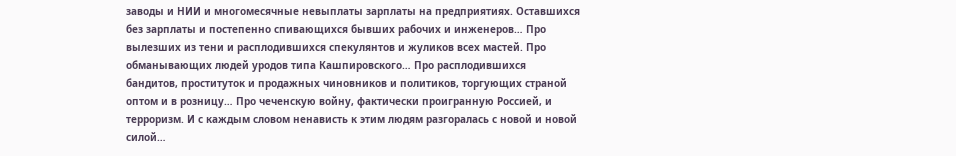заводы и НИИ и многомесячные невыплаты зарплаты на предприятиях. Оставшихся без зарплаты и постепенно спивающихся бывших рабочих и инженеров… Про вылезших из тени и расплодившихся спекулянтов и жуликов всех мастей. Про обманывающих людей уродов типа Кашпировского… Про расплодившихся бандитов, проституток и продажных чиновников и политиков, торгующих страной оптом и в розницу… Про чеченскую войну, фактически проигранную Россией, и терроризм. И с каждым словом ненависть к этим людям разгоралась с новой и новой силой…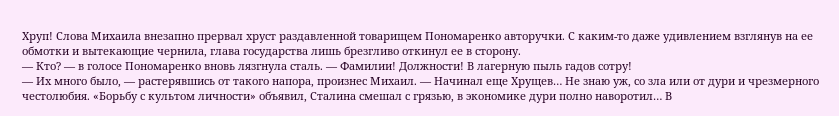Хруп! Слова Михаила внезапно прервал хруст раздавленной товарищем Пономаренко авторучки. С каким-то даже удивлением взглянув на ее обмотки и вытекающие чернила, глава государства лишь брезгливо откинул ее в сторону.
— Кто? — в голосе Пономаренко вновь лязгнула сталь. — Фамилии! Должности! В лагерную пыль гадов сотру!
— Их много было, — растерявшись от такого напора, произнес Михаил. — Начинал еще Хрущев… Не знаю уж, со зла или от дури и чрезмерного честолюбия. «Борьбу с культом личности» объявил, Сталина смешал с грязью, в экономике дури полно наворотил… В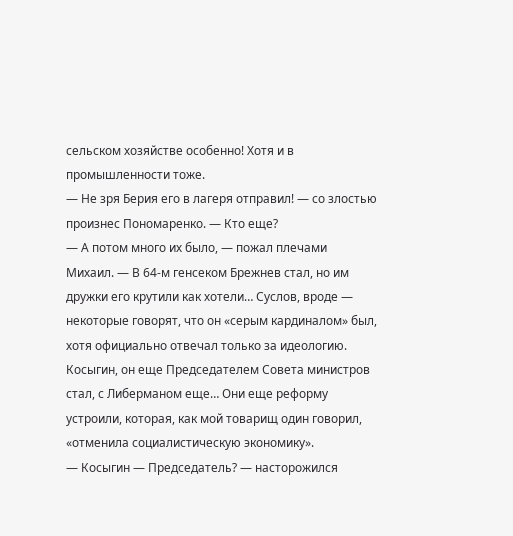сельском хозяйстве особенно! Хотя и в промышленности тоже.
— Не зря Берия его в лагеря отправил! — со злостью произнес Пономаренко. — Кто еще?
— А потом много их было, — пожал плечами Михаил. — В 64-м генсеком Брежнев стал, но им дружки его крутили как хотели… Суслов, вроде — некоторые говорят, что он «серым кардиналом» был, хотя официально отвечал только за идеологию. Косыгин, он еще Председателем Совета министров стал, с Либерманом еще… Они еще реформу устроили, которая, как мой товарищ один говорил, «отменила социалистическую экономику».
— Косыгин — Председатель? — насторожился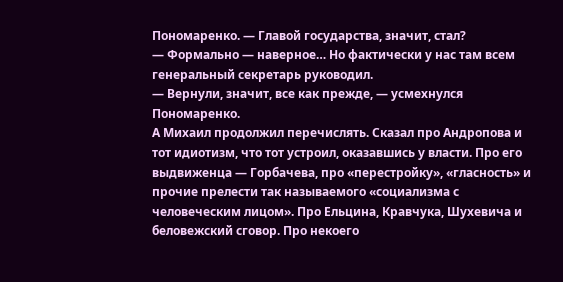Пономаренко. — Главой государства, значит, стал?
— Формально — наверное… Но фактически у нас там всем генеральный секретарь руководил.
— Вернули, значит, все как прежде, — усмехнулся Пономаренко.
А Михаил продолжил перечислять. Сказал про Андропова и тот идиотизм, что тот устроил, оказавшись у власти. Про его выдвиженца — Горбачева, про «перестройку», «гласность» и прочие прелести так называемого «социализма с человеческим лицом». Про Ельцина, Кравчука, Шухевича и беловежский сговор. Про некоего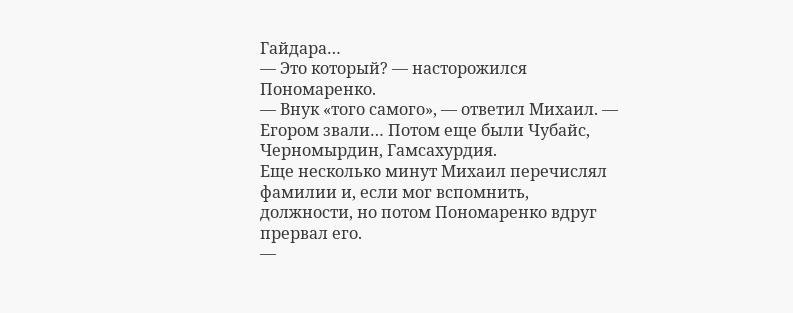Гайдара…
— Это который? — насторожился Пономаренко.
— Внук «того самого», — ответил Михаил. — Егором звали… Потом еще были Чубайс, Черномырдин, Гамсахурдия.
Еще несколько минут Михаил перечислял фамилии и, если мог вспомнить, должности, но потом Пономаренко вдруг прервал его.
—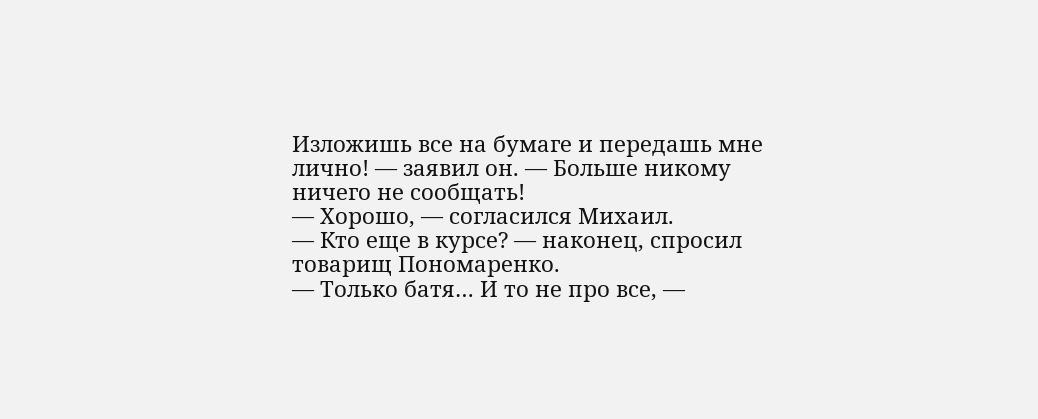Изложишь все на бумаге и передашь мне лично! — заявил он. — Больше никому ничего не сообщать!
— Хорошо, — согласился Михаил.
— Кто еще в курсе? — наконец, спросил товарищ Пономаренко.
— Только батя… И то не про все, —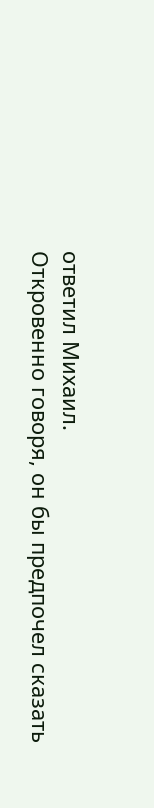ответил Михаил.
Откровенно говоря, он бы предпочел сказать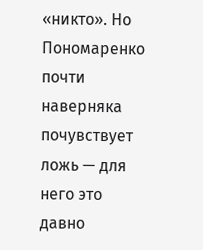«никто». Но Пономаренко почти наверняка почувствует ложь — для него это давно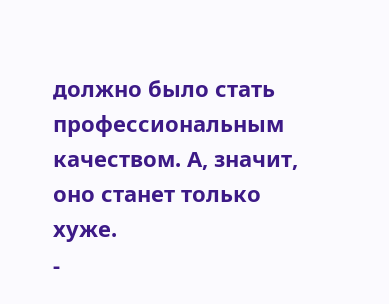должно было стать профессиональным качеством. А, значит, оно станет только хуже.
-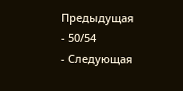Предыдущая
- 50/54
- Следующая